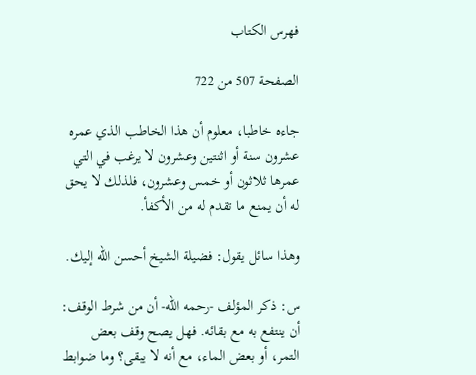فهرس الكتاب

الصفحة 507 من 722

جاءه خاطبا، معلوم أن هذا الخاطب الذي عمره عشرون سنة أو اثنتين وعشرون لا يرغب في التي عمرها ثلاثون أو خمس وعشرون، فلذلك لا يحق له أن يمنع ما تقدم له من الأكفأ.

وهذا سائل يقول: فضيلة الشيخ أحسن الله إليك.

س: ذكر المؤلف -رحمه الله- أن من شرط الوقف: أن ينتفع به مع بقائه. فهل يصح وقف بعض التمر، أو بعض الماء، مع أنه لا يبقى؟ وما ضوابط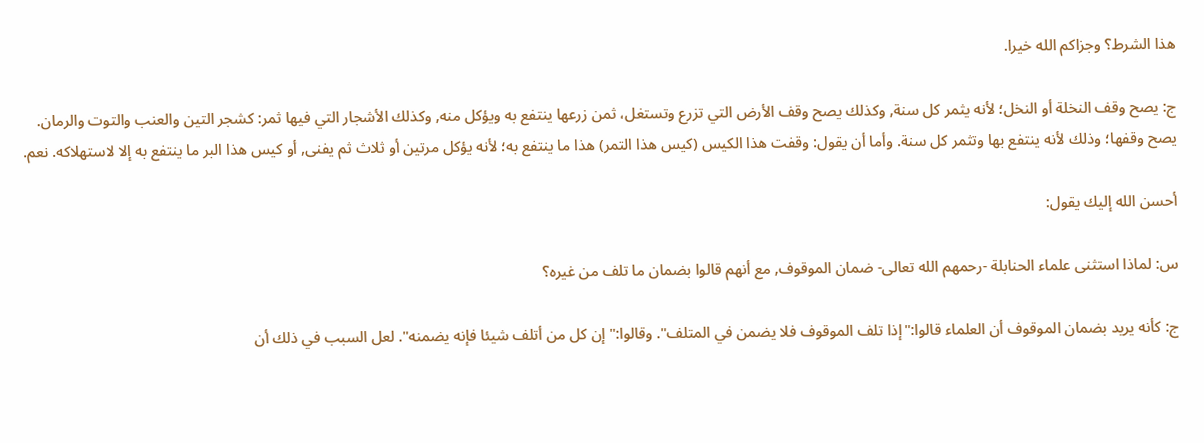هذا الشرط؟ وجزاكم الله خيرا.

ج: يصح وقف النخلة أو النخل؛ لأنه يثمر كل سنة, وكذلك يصح وقف الأرض التي تزرع وتستغل، ثمن زرعها ينتفع به ويؤكل منه, وكذلك الأشجار التي فيها ثمر: كشجر التين والعنب والتوت والرمان. يصح وقفها؛ وذلك لأنه ينتفع بها وتثمر كل سنة. وأما أن يقول: وقفت هذا الكيس (كيس هذا التمر) هذا ما ينتفع به؛ لأنه يؤكل مرتين أو ثلاث ثم يفنى, أو كيس هذا البر ما ينتفع به إلا لاستهلاكه. نعم.

أحسن الله إليك يقول:

س: لماذا استثنى علماء الحنابلة -رحمهم الله تعالى- ضمان الموقوف, مع أنهم قالوا بضمان ما تلف من غيره؟

ج: كأنه يريد بضمان الموقوف أن العلماء قالوا:"إذا تلف الموقوف فلا يضمن في المتلف". وقالوا:"إن كل من أتلف شيئا فإنه يضمنه". لعل السبب في ذلك أن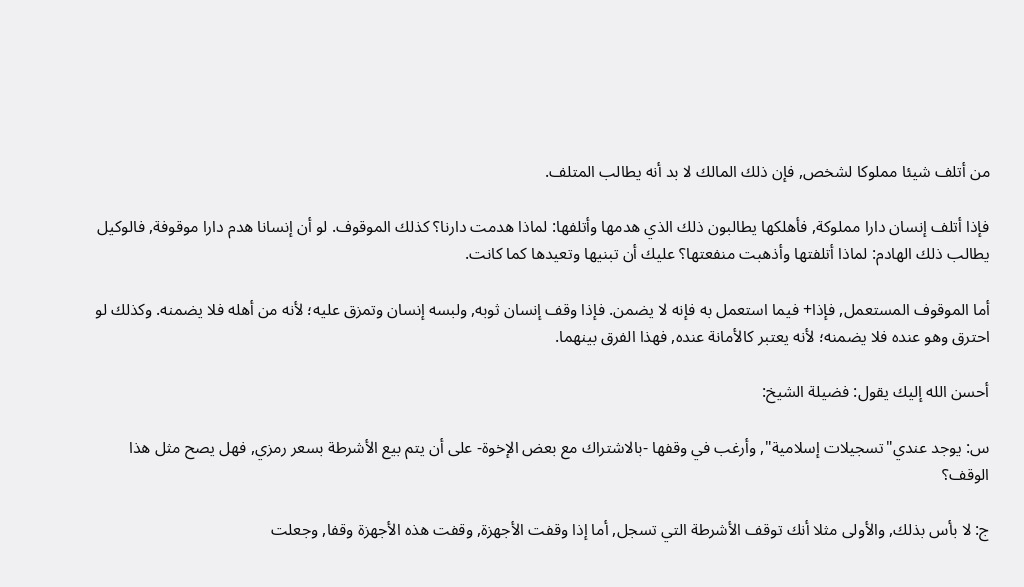من أتلف شيئا مملوكا لشخص, فإن ذلك المالك لا بد أنه يطالب المتلف.

فإذا أتلف إنسان دارا مملوكة, فأهلكها يطالبون ذلك الذي هدمها وأتلفها: لماذا هدمت دارنا؟ كذلك الموقوف. لو أن إنسانا هدم دارا موقوفة, فالوكيل يطالب ذلك الهادم: لماذا أتلفتها وأذهبت منفعتها؟ عليك أن تبنيها وتعيدها كما كانت.

أما الموقوف المستعمل, فإذا+ فيما استعمل به فإنه لا يضمن. فإذا وقف إنسان ثوبه, ولبسه إنسان وتمزق عليه؛ لأنه من أهله فلا يضمنه. وكذلك لو احترق وهو عنده فلا يضمنه؛ لأنه يعتبر كالأمانة عنده, فهذا الفرق بينهما.

أحسن الله إليك يقول: فضيلة الشيخ:

س: يوجد عندي"تسجيلات إسلامية", وأرغب في وقفها -بالاشتراك مع بعض الإخوة- على أن يتم بيع الأشرطة بسعر رمزي, فهل يصح مثل هذا الوقف؟

ج: لا بأس بذلك, والأولى مثلا أنك توقف الأشرطة التي تسجل, أما إذا وقفت الأجهزة, وقفت هذه الأجهزة وقفا, وجعلت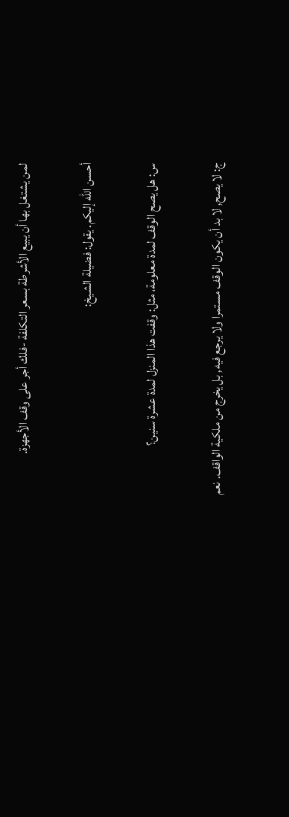لمن يشتغل بها أن يبيع الأشرطة بسعر التكلفة -فلك أجر على وقف الأجهزة.

أحسن الله إليكم. يقول: فضيلة الشيخ:

س: هل يصح الوقف لمدة معلومة، مثل: وقفت هذا المنزل لمدة عشرة سنين؟

ج: لا يصح, لا بد أن يكون الوقف مستمرا ولا يرجع فيه, بل يخرج من ملكية الواقف. نعم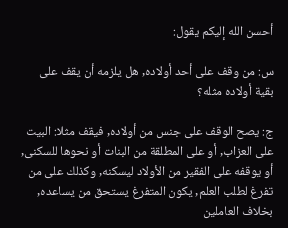أحسن الله إليكم يقول:

س: من وقف على أحد أولاده, هل يلزمه أن يقف على بقية أولاده مثله؟

ج: يصح الوقف على جنس من أولاده, فيقف مثلا: البيت على العزاب, أو على المطلقة من البنات أو نحوها للسكنى, أو يوقفه على الفقير من الأولاد ليسكنه, وكذلك على من تفرغ لطلب العلم, يكون المتفرغ يستحق من يساعده, بخلاف العاملين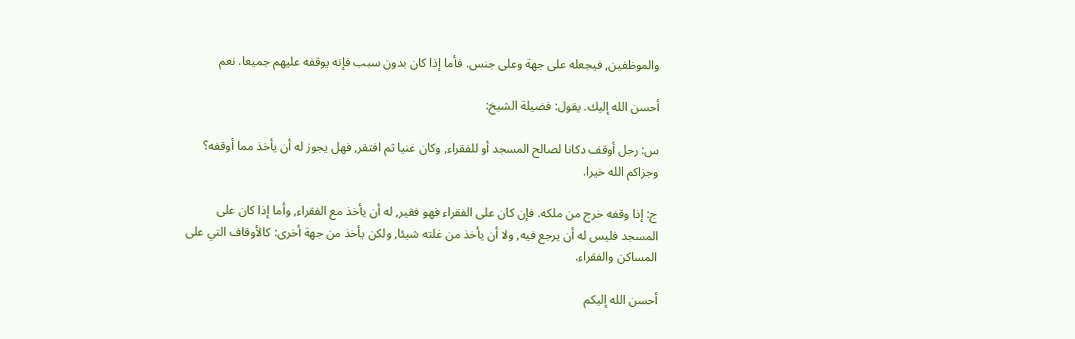والموظفين, فيجعله على جهة وعلى جنس. فأما إذا كان بدون سبب فإنه يوقفه عليهم جميعا. نعم

أحسن الله إليك. يقول: فضيلة الشيخ:

س: رجل أوقف دكانا لصالح المسجد أو للفقراء, وكان غنيا ثم افتقر, فهل يجوز له أن يأخذ مما أوقفه؟ وجزاكم الله خيرا.

ج: إذا وقفه خرج من ملكه. فإن كان على الفقراء فهو فقير, له أن يأخذ مع الفقراء, وأما إذا كان على المسجد فليس له أن يرجع فيه, ولا أن يأخذ من غلته شيئا, ولكن يأخذ من جهة أخرى: كالأوقاف التي على المساكن والفقراء.

أحسن الله إليكم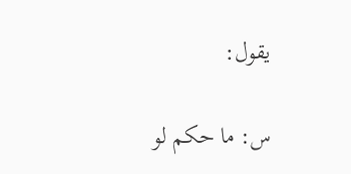يقول:

س: ما حكم لو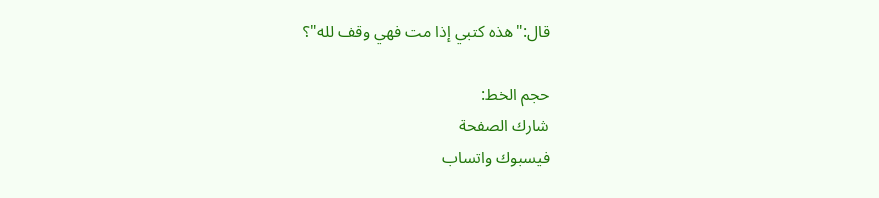قال:"هذه كتبي إذا مت فهي وقف لله"؟

حجم الخط:
شارك الصفحة
فيسبوك واتساب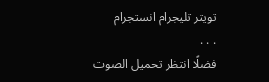تويتر تليجرام انستجرام
. . .
فضلًا انتظر تحميل الصوت